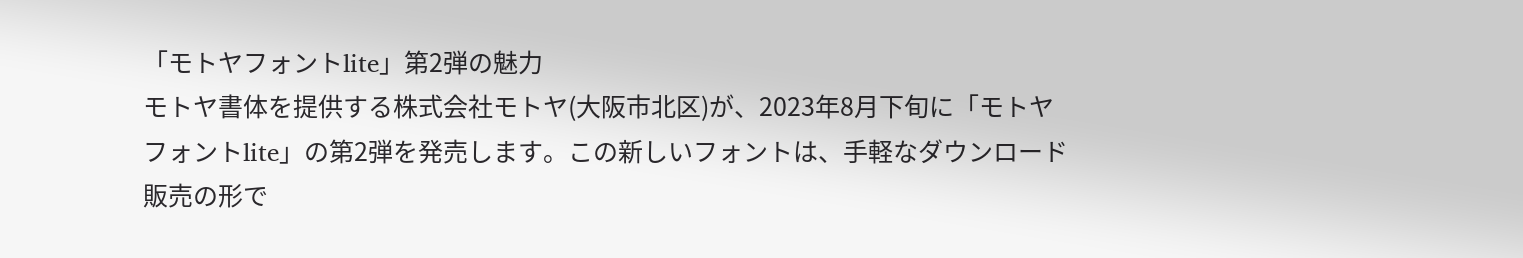「モトヤフォントlite」第2弾の魅力
モトヤ書体を提供する株式会社モトヤ(大阪市北区)が、2023年8月下旬に「モトヤフォントlite」の第2弾を発売します。この新しいフォントは、手軽なダウンロード販売の形で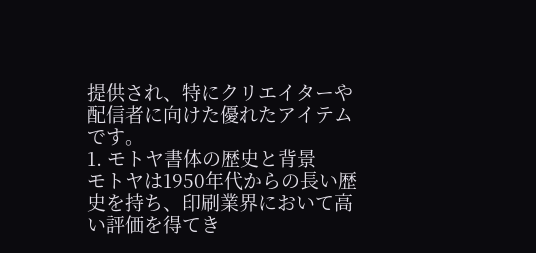提供され、特にクリエイターや配信者に向けた優れたアイテムです。
1. モトヤ書体の歴史と背景
モトヤは1950年代からの長い歴史を持ち、印刷業界において高い評価を得てき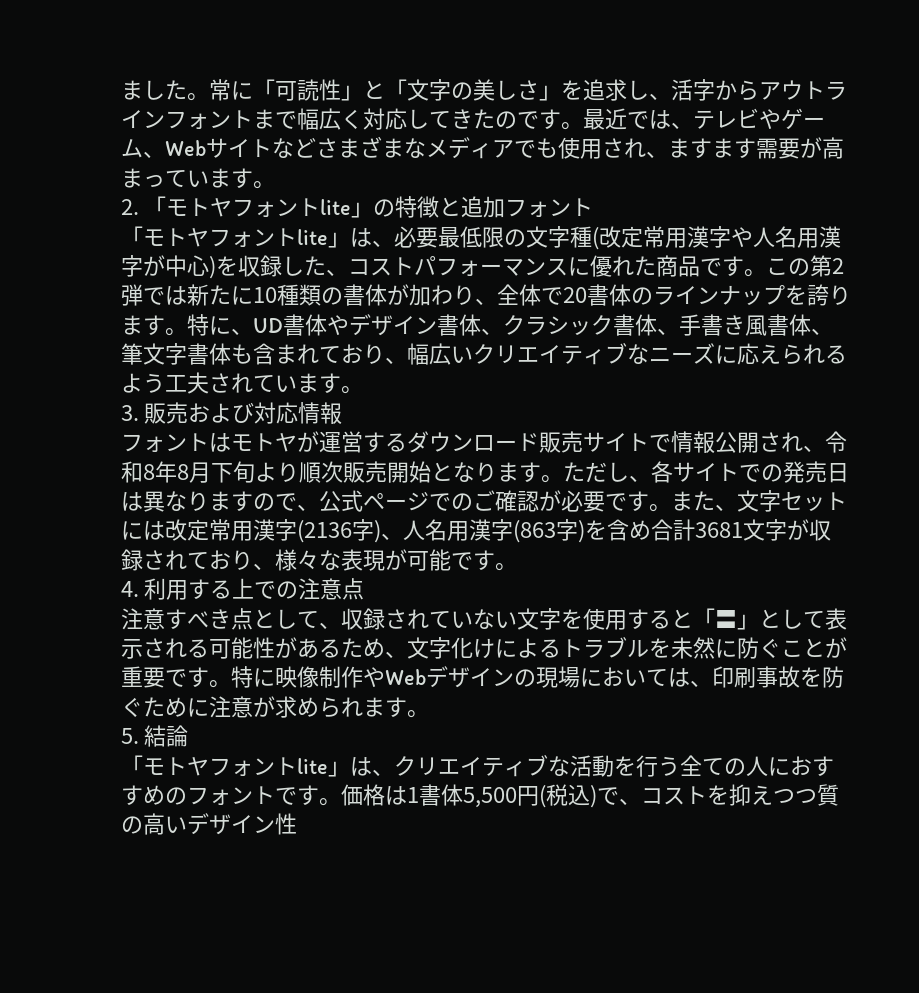ました。常に「可読性」と「文字の美しさ」を追求し、活字からアウトラインフォントまで幅広く対応してきたのです。最近では、テレビやゲーム、Webサイトなどさまざまなメディアでも使用され、ますます需要が高まっています。
2. 「モトヤフォントlite」の特徴と追加フォント
「モトヤフォントlite」は、必要最低限の文字種(改定常用漢字や人名用漢字が中心)を収録した、コストパフォーマンスに優れた商品です。この第2弾では新たに10種類の書体が加わり、全体で20書体のラインナップを誇ります。特に、UD書体やデザイン書体、クラシック書体、手書き風書体、筆文字書体も含まれており、幅広いクリエイティブなニーズに応えられるよう工夫されています。
3. 販売および対応情報
フォントはモトヤが運営するダウンロード販売サイトで情報公開され、令和8年8月下旬より順次販売開始となります。ただし、各サイトでの発売日は異なりますので、公式ページでのご確認が必要です。また、文字セットには改定常用漢字(2136字)、人名用漢字(863字)を含め合計3681文字が収録されており、様々な表現が可能です。
4. 利用する上での注意点
注意すべき点として、収録されていない文字を使用すると「〓」として表示される可能性があるため、文字化けによるトラブルを未然に防ぐことが重要です。特に映像制作やWebデザインの現場においては、印刷事故を防ぐために注意が求められます。
5. 結論
「モトヤフォントlite」は、クリエイティブな活動を行う全ての人におすすめのフォントです。価格は1書体5,500円(税込)で、コストを抑えつつ質の高いデザイン性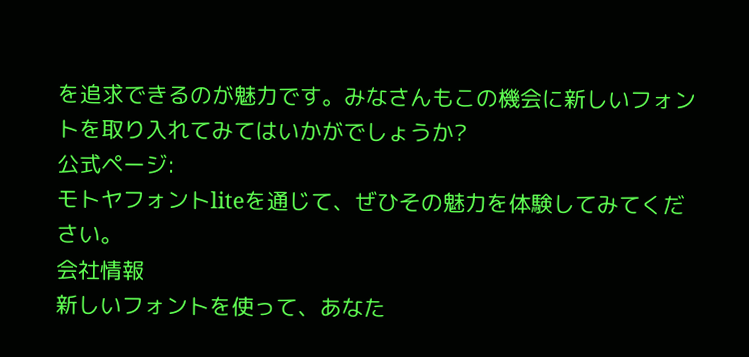を追求できるのが魅力です。みなさんもこの機会に新しいフォントを取り入れてみてはいかがでしょうか?
公式ページ:
モトヤフォントliteを通じて、ぜひその魅力を体験してみてください。
会社情報
新しいフォントを使って、あなた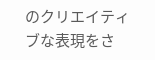のクリエイティブな表現をさ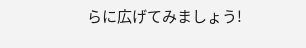らに広げてみましょう!